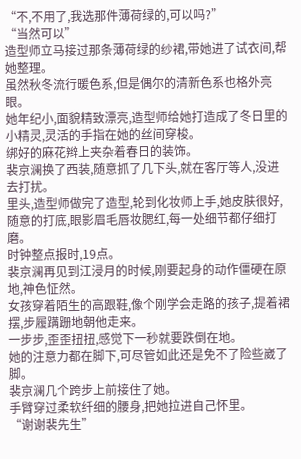“不,不用了,我选那件薄荷绿的,可以吗?”
“当然可以”
造型师立马接过那条薄荷绿的纱裙,带她进了试衣间,帮她整理。
虽然秋冬流行暖色系,但是偶尔的清新色系也格外亮眼。
她年纪小,面貌精致漂亮,造型师给她打造成了冬日里的小精灵,灵活的手指在她的丝间穿梭。
绑好的麻花辫上夹杂着春日的装饰。
裴京澜换了西装,随意抓了几下头,就在客厅等人,没进去打扰。
里头,造型师做完了造型,轮到化妆师上手,她皮肤很好,随意的打底,眼影眉毛唇妆腮红,每一处细节都仔细打磨。
时钟整点报时,19点。
裴京澜再见到江浸月的时候,刚要起身的动作僵硬在原地,神色怔然。
女孩穿着陌生的高跟鞋,像个刚学会走路的孩子,提着裙摆,步履蹒跚地朝他走来。
一步步,歪歪扭扭,感觉下一秒就要跌倒在地。
她的注意力都在脚下,可尽管如此还是免不了险些崴了脚。
裴京澜几个跨步上前接住了她。
手臂穿过柔软纤细的腰身,把她拉进自己怀里。
“谢谢裴先生”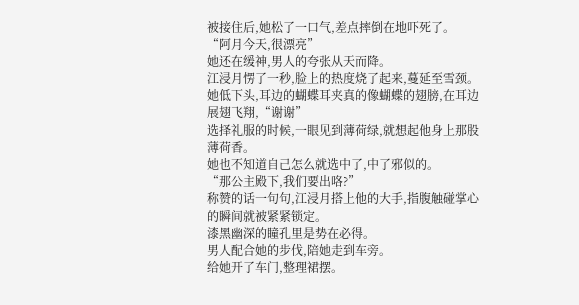被接住后,她松了一口气,差点摔倒在地吓死了。
“阿月今天,很漂亮”
她还在缓神,男人的夸张从天而降。
江浸月愣了一秒,脸上的热度烧了起来,蔓延至雪颈。
她低下头,耳边的蝴蝶耳夹真的像蝴蝶的翅膀,在耳边展翅飞翔,“谢谢”
选择礼服的时候,一眼见到薄荷绿,就想起他身上那股薄荷香。
她也不知道自己怎么就选中了,中了邪似的。
“那公主殿下,我们要出咯?”
称赞的话一句句,江浸月搭上他的大手,指腹触碰掌心的瞬间就被紧紧锁定。
漆黑幽深的瞳孔里是势在必得。
男人配合她的步伐,陪她走到车旁。
给她开了车门,整理裙摆。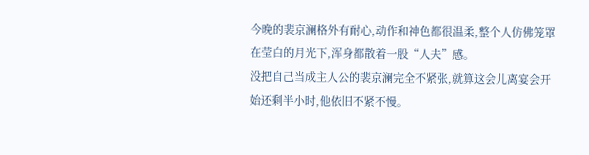今晚的裴京澜格外有耐心,动作和神色都很温柔,整个人仿佛笼罩在莹白的月光下,浑身都散着一股“人夫”感。
没把自己当成主人公的裴京澜完全不紧张,就算这会儿离宴会开始还剩半小时,他依旧不紧不慢。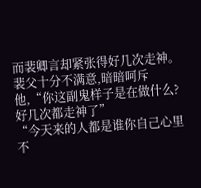而裴卿言却紧张得好几次走神。
裴父十分不满意,暗暗呵斥他,“你这副鬼样子是在做什么?好几次都走神了”
“今天来的人都是谁你自己心里不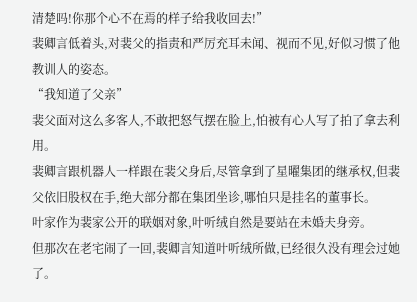清楚吗!你那个心不在焉的样子给我收回去!”
裴卿言低着头,对裴父的指责和严厉充耳未闻、视而不见,好似习惯了他教训人的姿态。
“我知道了父亲”
裴父面对这么多客人,不敢把怒气摆在脸上,怕被有心人写了拍了拿去利用。
裴卿言跟机器人一样跟在裴父身后,尽管拿到了星曜集团的继承权,但裴父依旧股权在手,绝大部分都在集团坐诊,哪怕只是挂名的董事长。
叶家作为裴家公开的联姻对象,叶听绒自然是要站在未婚夫身旁。
但那次在老宅闹了一回,裴卿言知道叶听绒所做,已经很久没有理会过她了。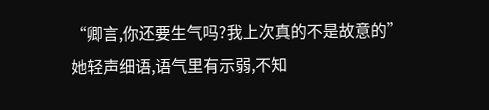“卿言,你还要生气吗?我上次真的不是故意的”
她轻声细语,语气里有示弱,不知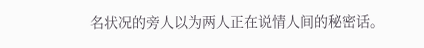名状况的旁人以为两人正在说情人间的秘密话。